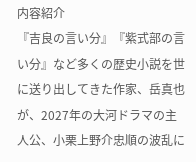内容紹介
『吉良の言い分』『紫式部の言い分』など多くの歴史小説を世に送り出してきた作家、岳真也が、2027年の大河ドラマの主人公、小栗上野介忠順の波乱に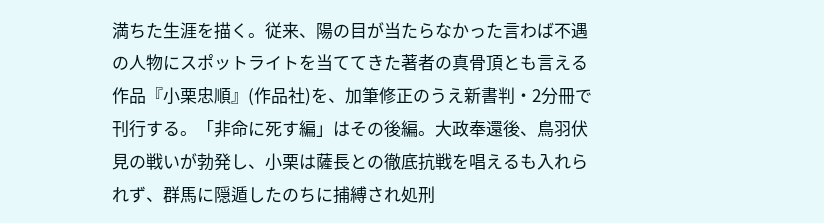満ちた生涯を描く。従来、陽の目が当たらなかった言わば不遇の人物にスポットライトを当ててきた著者の真骨頂とも言える作品『小栗忠順』(作品社)を、加筆修正のうえ新書判・2分冊で刊行する。「非命に死す編」はその後編。大政奉還後、鳥羽伏見の戦いが勃発し、小栗は薩長との徹底抗戦を唱えるも入れられず、群馬に隠遁したのちに捕縛され処刑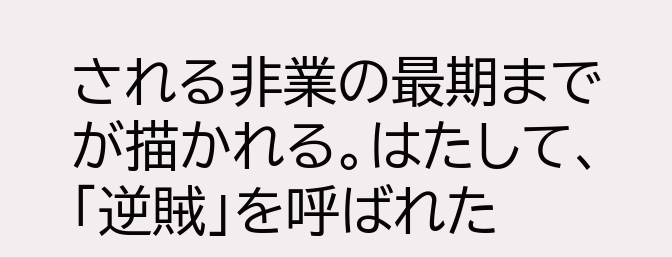される非業の最期までが描かれる。はたして、「逆賊」を呼ばれた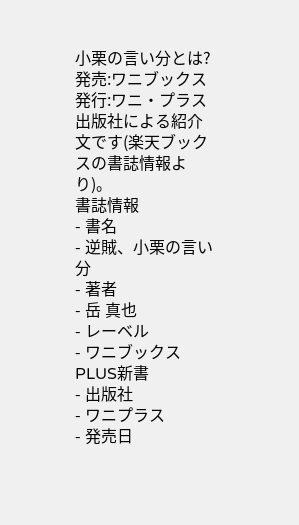小栗の言い分とは?
発売:ワニブックス 発行:ワニ・プラス
出版社による紹介文です(楽天ブックスの書誌情報より)。
書誌情報
- 書名
- 逆賊、小栗の言い分
- 著者
- 岳 真也
- レーベル
- ワニブックスPLUS新書
- 出版社
- ワニプラス
- 発売日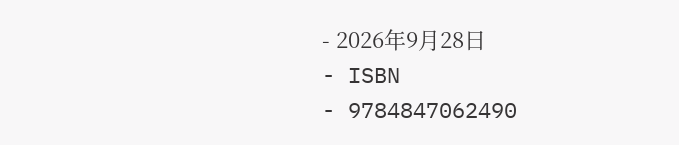- 2026年9月28日
- ISBN
- 9784847062490